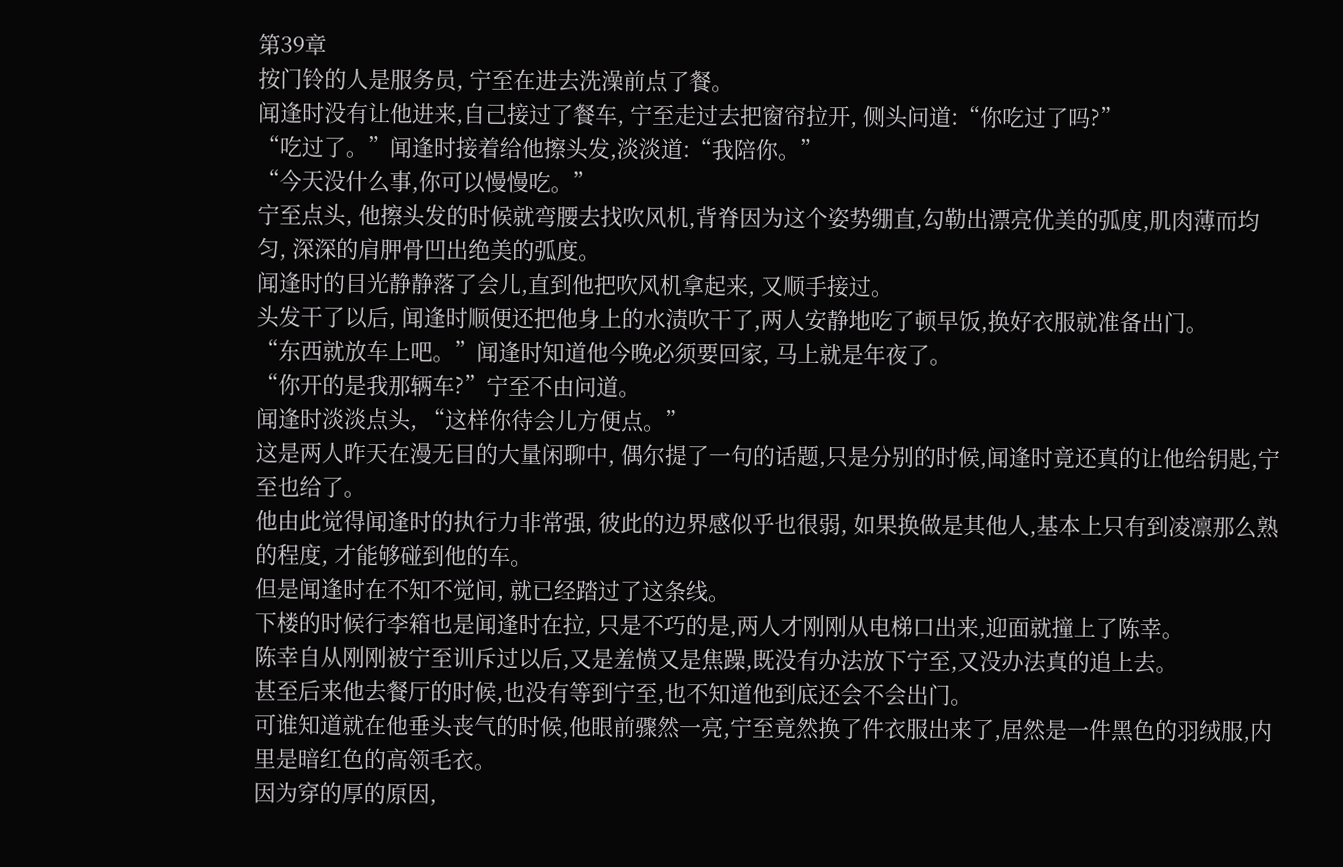第39章
按门铃的人是服务员, 宁至在进去洗澡前点了餐。
闻逢时没有让他进来,自己接过了餐车, 宁至走过去把窗帘拉开, 侧头问道:“你吃过了吗?”
“吃过了。”闻逢时接着给他擦头发,淡淡道:“我陪你。”
“今天没什么事,你可以慢慢吃。”
宁至点头, 他擦头发的时候就弯腰去找吹风机,背脊因为这个姿势绷直,勾勒出漂亮优美的弧度,肌肉薄而均匀, 深深的肩胛骨凹出绝美的弧度。
闻逢时的目光静静落了会儿,直到他把吹风机拿起来, 又顺手接过。
头发干了以后, 闻逢时顺便还把他身上的水渍吹干了,两人安静地吃了顿早饭,换好衣服就准备出门。
“东西就放车上吧。”闻逢时知道他今晚必须要回家, 马上就是年夜了。
“你开的是我那辆车?”宁至不由问道。
闻逢时淡淡点头, “这样你待会儿方便点。”
这是两人昨天在漫无目的大量闲聊中, 偶尔提了一句的话题,只是分别的时候,闻逢时竟还真的让他给钥匙,宁至也给了。
他由此觉得闻逢时的执行力非常强, 彼此的边界感似乎也很弱, 如果换做是其他人,基本上只有到凌凛那么熟的程度, 才能够碰到他的车。
但是闻逢时在不知不觉间, 就已经踏过了这条线。
下楼的时候行李箱也是闻逢时在拉, 只是不巧的是,两人才刚刚从电梯口出来,迎面就撞上了陈幸。
陈幸自从刚刚被宁至训斥过以后,又是羞愤又是焦躁,既没有办法放下宁至,又没办法真的追上去。
甚至后来他去餐厅的时候,也没有等到宁至,也不知道他到底还会不会出门。
可谁知道就在他垂头丧气的时候,他眼前骤然一亮,宁至竟然换了件衣服出来了,居然是一件黑色的羽绒服,内里是暗红色的高领毛衣。
因为穿的厚的原因,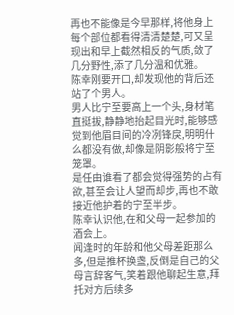再也不能像是今早那样,将他身上每个部位都看得清清楚楚,可又呈现出和早上截然相反的气质,敛了几分野性,添了几分温和优雅。
陈幸刚要开口,却发现他的背后还站了个男人。
男人比宁至要高上一个头,身材笔直挺拔,静静地抬起目光时,能够感觉到他眉目间的冷冽锋戾,明明什么都没有做,却像是阴影般将宁至笼罩。
是任由谁看了都会觉得强势的占有欲,甚至会让人望而却步,再也不敢接近他护着的宁至半步。
陈幸认识他,在和父母一起参加的酒会上。
闻逢时的年龄和他父母差距那么多,但是推杯换盏,反倒是自己的父母言辞客气,笑着跟他聊起生意,拜托对方后续多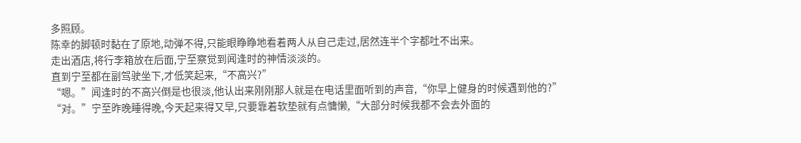多照顾。
陈幸的脚顿时黏在了原地,动弹不得,只能眼睁睁地看着两人从自己走过,居然连半个字都吐不出来。
走出酒店,将行李箱放在后面,宁至察觉到闻逢时的神情淡淡的。
直到宁至都在副驾驶坐下,才低笑起来,“不高兴?”
“嗯。”闻逢时的不高兴倒是也很淡,他认出来刚刚那人就是在电话里面听到的声音,“你早上健身的时候遇到他的?”
“对。”宁至昨晚睡得晚,今天起来得又早,只要靠着软垫就有点慵懒,“大部分时候我都不会去外面的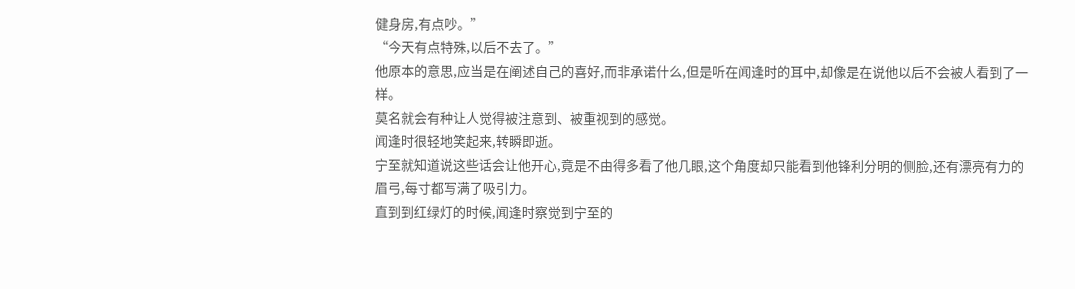健身房,有点吵。”
“今天有点特殊,以后不去了。”
他原本的意思,应当是在阐述自己的喜好,而非承诺什么,但是听在闻逢时的耳中,却像是在说他以后不会被人看到了一样。
莫名就会有种让人觉得被注意到、被重视到的感觉。
闻逢时很轻地笑起来,转瞬即逝。
宁至就知道说这些话会让他开心,竟是不由得多看了他几眼,这个角度却只能看到他锋利分明的侧脸,还有漂亮有力的眉弓,每寸都写满了吸引力。
直到到红绿灯的时候,闻逢时察觉到宁至的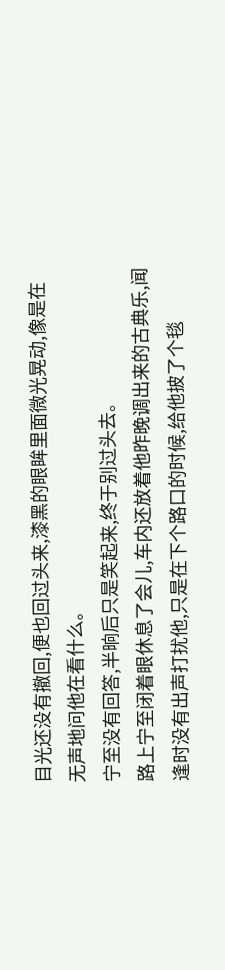目光还没有撤回,便也回过头来,漆黑的眼眸里面微光晃动,像是在无声地问他在看什么。
宁至没有回答,半晌后只是笑起来,终于别过头去。
路上宁至闭着眼休息了会儿,车内还放着他昨晚调出来的古典乐,闻逢时没有出声打扰他,只是在下个路口的时候,给他披了个毯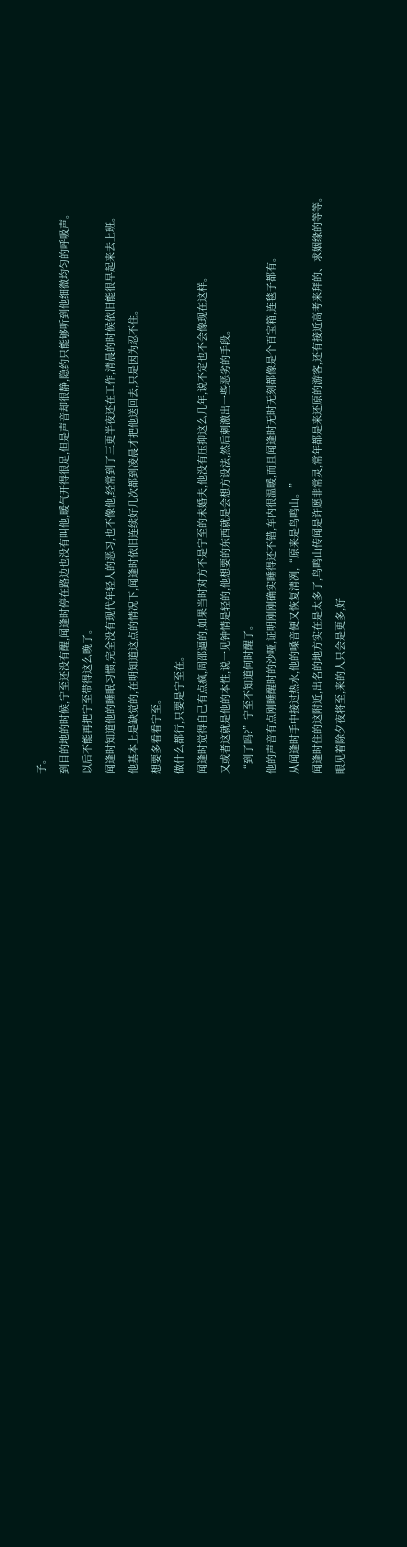子。
到目的地的时候,宁至还没有醒,闻逢时停在路边也没有叫他,暖气开得很足,但是声音却很静,隐约只能够听到他细微均匀的呼吸声。
以后不能再把宁至带得这么晚了。
闻逢时知道他的睡眠习惯,完全没有现代年轻人的恶习,也不像他,经常到了三更半夜还在工作,清晨的时候依旧能很早起来去上班。
他基本上是缺觉的,在明知道这点的情况下,闻逢时依旧连续好几次都到凌晨才把他送回去,只是因为忍不住。
想要多看看宁至。
做什么都行,只要是宁至在。
闻逢时觉得自己有点疯,周邵逼的,如果当时对方不是宁至的未婚夫,他没有压抑这么几年,说不定也不会像现在这样。
又或者这就是他的本性,说一见钟情是轻的,他想要的东西就是会想方设法,然后刺激出一些恶劣的手段。
“到了吗?”宁至不知道何时醒了。
他的声音有点刚睡醒时的沙哑,证明刚刚确实睡得还不错,车内很温暖,而且闻逢时无时无刻都像是个百宝箱,连毯子都有。
从闻逢时手中接过热水,他的嗓音便又恢复清冽,“原来是鸟鸣山。”
闻逢时住的这附近,出名的地方实在是太多了,鸟鸣山传闻是许愿非常灵,常年都是来还原的游客,还有接近高考来拜的、求姻缘的等等。
眼见着除夕夜将至,来的人只会是更多,好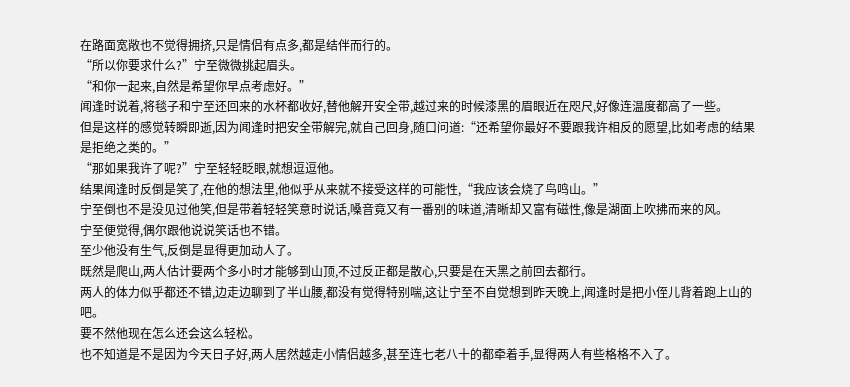在路面宽敞也不觉得拥挤,只是情侣有点多,都是结伴而行的。
“所以你要求什么?”宁至微微挑起眉头。
“和你一起来,自然是希望你早点考虑好。”
闻逢时说着,将毯子和宁至还回来的水杯都收好,替他解开安全带,越过来的时候漆黑的眉眼近在咫尺,好像连温度都高了一些。
但是这样的感觉转瞬即逝,因为闻逢时把安全带解完,就自己回身,随口问道:“还希望你最好不要跟我许相反的愿望,比如考虑的结果是拒绝之类的。”
“那如果我许了呢?”宁至轻轻眨眼,就想逗逗他。
结果闻逢时反倒是笑了,在他的想法里,他似乎从来就不接受这样的可能性,“我应该会烧了鸟鸣山。”
宁至倒也不是没见过他笑,但是带着轻轻笑意时说话,嗓音竟又有一番别的味道,清晰却又富有磁性,像是湖面上吹拂而来的风。
宁至便觉得,偶尔跟他说说笑话也不错。
至少他没有生气,反倒是显得更加动人了。
既然是爬山,两人估计要两个多小时才能够到山顶,不过反正都是散心,只要是在天黑之前回去都行。
两人的体力似乎都还不错,边走边聊到了半山腰,都没有觉得特别喘,这让宁至不自觉想到昨天晚上,闻逢时是把小侄儿背着跑上山的吧。
要不然他现在怎么还会这么轻松。
也不知道是不是因为今天日子好,两人居然越走小情侣越多,甚至连七老八十的都牵着手,显得两人有些格格不入了。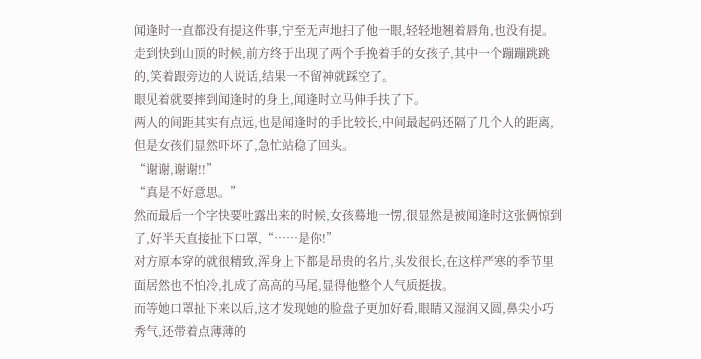闻逢时一直都没有提这件事,宁至无声地扫了他一眼,轻轻地翘着唇角,也没有提。
走到快到山顶的时候,前方终于出现了两个手挽着手的女孩子,其中一个蹦蹦跳跳的,笑着跟旁边的人说话,结果一不留神就踩空了。
眼见着就要摔到闻逢时的身上,闻逢时立马伸手扶了下。
两人的间距其实有点远,也是闻逢时的手比较长,中间最起码还隔了几个人的距离,但是女孩们显然吓坏了,急忙站稳了回头。
“谢谢,谢谢!!”
“真是不好意思。”
然而最后一个字快要吐露出来的时候,女孩蓦地一愣,很显然是被闻逢时这张俩惊到了,好半天直接扯下口罩,“……是你!”
对方原本穿的就很精致,浑身上下都是昂贵的名片,头发很长,在这样严寒的季节里面居然也不怕冷,扎成了高高的马尾,显得他整个人气质挺拔。
而等她口罩扯下来以后,这才发现她的脸盘子更加好看,眼睛又湿润又圆,鼻尖小巧秀气,还带着点薄薄的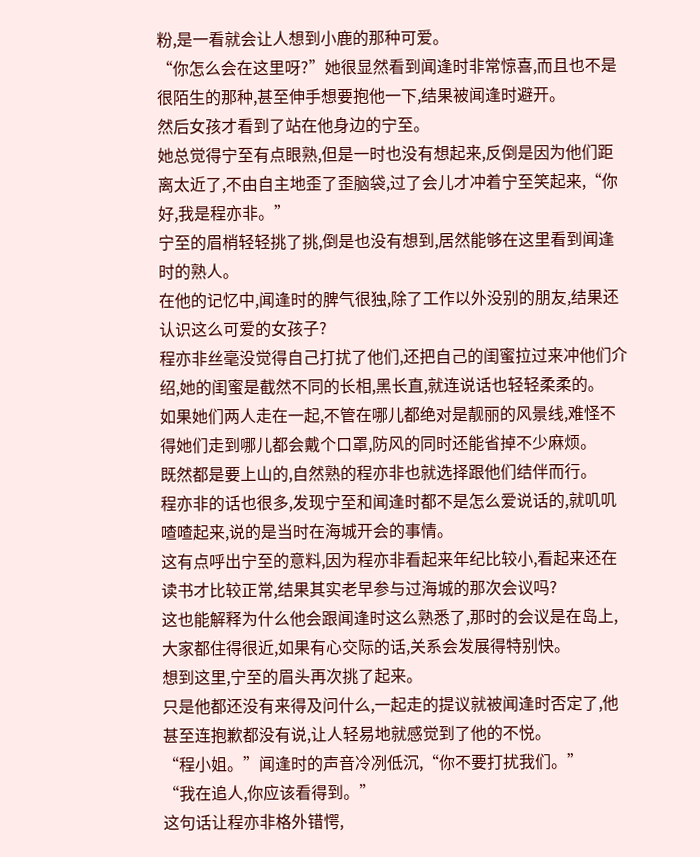粉,是一看就会让人想到小鹿的那种可爱。
“你怎么会在这里呀?”她很显然看到闻逢时非常惊喜,而且也不是很陌生的那种,甚至伸手想要抱他一下,结果被闻逢时避开。
然后女孩才看到了站在他身边的宁至。
她总觉得宁至有点眼熟,但是一时也没有想起来,反倒是因为他们距离太近了,不由自主地歪了歪脑袋,过了会儿才冲着宁至笑起来,“你好,我是程亦非。”
宁至的眉梢轻轻挑了挑,倒是也没有想到,居然能够在这里看到闻逢时的熟人。
在他的记忆中,闻逢时的脾气很独,除了工作以外没别的朋友,结果还认识这么可爱的女孩子?
程亦非丝毫没觉得自己打扰了他们,还把自己的闺蜜拉过来冲他们介绍,她的闺蜜是截然不同的长相,黑长直,就连说话也轻轻柔柔的。
如果她们两人走在一起,不管在哪儿都绝对是靓丽的风景线,难怪不得她们走到哪儿都会戴个口罩,防风的同时还能省掉不少麻烦。
既然都是要上山的,自然熟的程亦非也就选择跟他们结伴而行。
程亦非的话也很多,发现宁至和闻逢时都不是怎么爱说话的,就叽叽喳喳起来,说的是当时在海城开会的事情。
这有点呼出宁至的意料,因为程亦非看起来年纪比较小,看起来还在读书才比较正常,结果其实老早参与过海城的那次会议吗?
这也能解释为什么他会跟闻逢时这么熟悉了,那时的会议是在岛上,大家都住得很近,如果有心交际的话,关系会发展得特别快。
想到这里,宁至的眉头再次挑了起来。
只是他都还没有来得及问什么,一起走的提议就被闻逢时否定了,他甚至连抱歉都没有说,让人轻易地就感觉到了他的不悦。
“程小姐。”闻逢时的声音冷冽低沉,“你不要打扰我们。”
“我在追人,你应该看得到。”
这句话让程亦非格外错愕,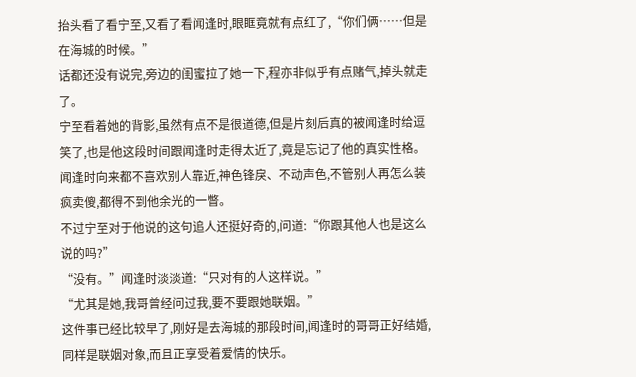抬头看了看宁至,又看了看闻逢时,眼眶竟就有点红了,“你们俩……但是在海城的时候。”
话都还没有说完,旁边的闺蜜拉了她一下,程亦非似乎有点赌气,掉头就走了。
宁至看着她的背影,虽然有点不是很道德,但是片刻后真的被闻逢时给逗笑了,也是他这段时间跟闻逢时走得太近了,竟是忘记了他的真实性格。
闻逢时向来都不喜欢别人靠近,神色锋戾、不动声色,不管别人再怎么装疯卖傻,都得不到他余光的一瞥。
不过宁至对于他说的这句追人还挺好奇的,问道:“你跟其他人也是这么说的吗?”
“没有。”闻逢时淡淡道:“只对有的人这样说。”
“尤其是她,我哥曾经问过我,要不要跟她联姻。”
这件事已经比较早了,刚好是去海城的那段时间,闻逢时的哥哥正好结婚,同样是联姻对象,而且正享受着爱情的快乐。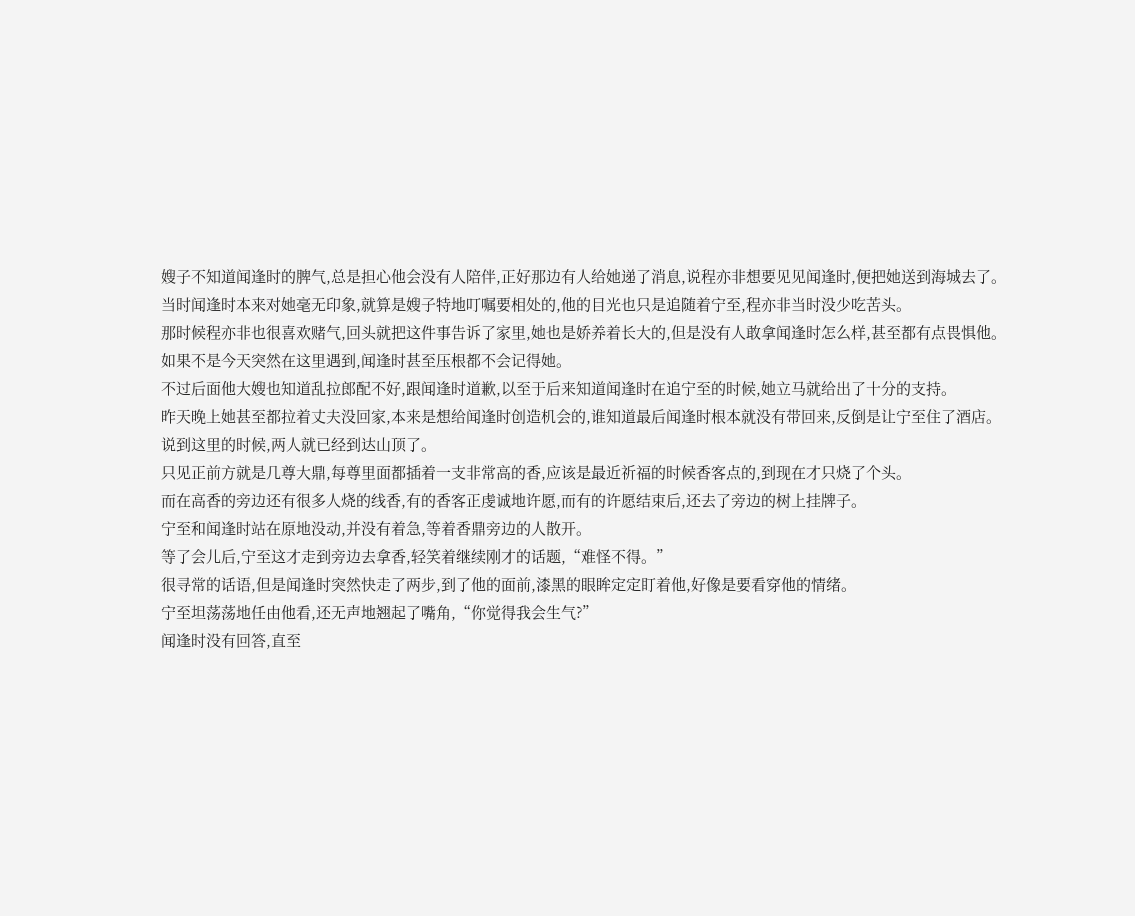嫂子不知道闻逢时的脾气,总是担心他会没有人陪伴,正好那边有人给她递了消息,说程亦非想要见见闻逢时,便把她送到海城去了。
当时闻逢时本来对她毫无印象,就算是嫂子特地叮嘱要相处的,他的目光也只是追随着宁至,程亦非当时没少吃苦头。
那时候程亦非也很喜欢赌气,回头就把这件事告诉了家里,她也是娇养着长大的,但是没有人敢拿闻逢时怎么样,甚至都有点畏惧他。
如果不是今天突然在这里遇到,闻逢时甚至压根都不会记得她。
不过后面他大嫂也知道乱拉郎配不好,跟闻逢时道歉,以至于后来知道闻逢时在追宁至的时候,她立马就给出了十分的支持。
昨天晚上她甚至都拉着丈夫没回家,本来是想给闻逢时创造机会的,谁知道最后闻逢时根本就没有带回来,反倒是让宁至住了酒店。
说到这里的时候,两人就已经到达山顶了。
只见正前方就是几尊大鼎,每尊里面都插着一支非常高的香,应该是最近祈福的时候香客点的,到现在才只烧了个头。
而在高香的旁边还有很多人烧的线香,有的香客正虔诚地许愿,而有的许愿结束后,还去了旁边的树上挂牌子。
宁至和闻逢时站在原地没动,并没有着急,等着香鼎旁边的人散开。
等了会儿后,宁至这才走到旁边去拿香,轻笑着继续刚才的话题,“难怪不得。”
很寻常的话语,但是闻逢时突然快走了两步,到了他的面前,漆黑的眼眸定定盯着他,好像是要看穿他的情绪。
宁至坦荡荡地任由他看,还无声地翘起了嘴角,“你觉得我会生气?”
闻逢时没有回答,直至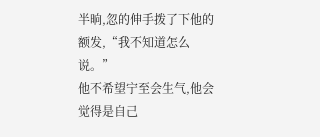半晌,忽的伸手拨了下他的额发,“我不知道怎么说。”
他不希望宁至会生气,他会觉得是自己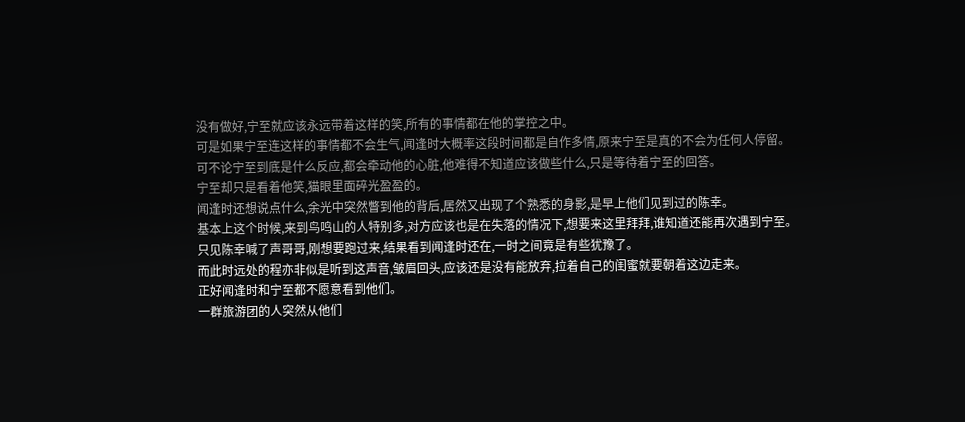没有做好,宁至就应该永远带着这样的笑,所有的事情都在他的掌控之中。
可是如果宁至连这样的事情都不会生气,闻逢时大概率这段时间都是自作多情,原来宁至是真的不会为任何人停留。
可不论宁至到底是什么反应,都会牵动他的心脏,他难得不知道应该做些什么,只是等待着宁至的回答。
宁至却只是看着他笑,猫眼里面碎光盈盈的。
闻逢时还想说点什么,余光中突然瞥到他的背后,居然又出现了个熟悉的身影,是早上他们见到过的陈幸。
基本上这个时候,来到鸟鸣山的人特别多,对方应该也是在失落的情况下,想要来这里拜拜,谁知道还能再次遇到宁至。
只见陈幸喊了声哥哥,刚想要跑过来,结果看到闻逢时还在,一时之间竟是有些犹豫了。
而此时远处的程亦非似是听到这声音,皱眉回头,应该还是没有能放弃,拉着自己的闺蜜就要朝着这边走来。
正好闻逢时和宁至都不愿意看到他们。
一群旅游团的人突然从他们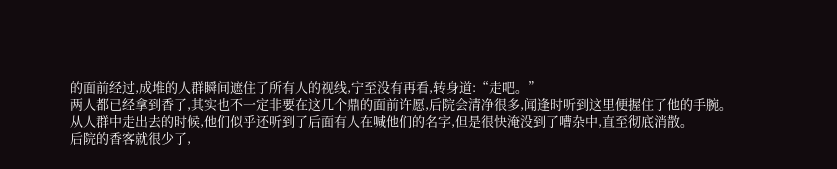的面前经过,成堆的人群瞬间遮住了所有人的视线,宁至没有再看,转身道:“走吧。”
两人都已经拿到香了,其实也不一定非要在这几个鼎的面前许愿,后院会清净很多,闻逢时听到这里便握住了他的手腕。
从人群中走出去的时候,他们似乎还听到了后面有人在喊他们的名字,但是很快淹没到了嘈杂中,直至彻底消散。
后院的香客就很少了,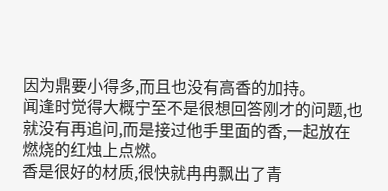因为鼎要小得多,而且也没有高香的加持。
闻逢时觉得大概宁至不是很想回答刚才的问题,也就没有再追问,而是接过他手里面的香,一起放在燃烧的红烛上点燃。
香是很好的材质,很快就冉冉飘出了青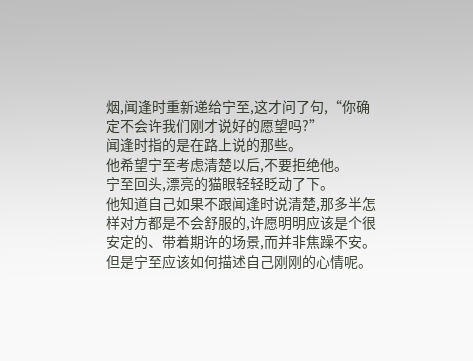烟,闻逢时重新递给宁至,这才问了句,“你确定不会许我们刚才说好的愿望吗?”
闻逢时指的是在路上说的那些。
他希望宁至考虑清楚以后,不要拒绝他。
宁至回头,漂亮的猫眼轻轻眨动了下。
他知道自己如果不跟闻逢时说清楚,那多半怎样对方都是不会舒服的,许愿明明应该是个很安定的、带着期许的场景,而并非焦躁不安。
但是宁至应该如何描述自己刚刚的心情呢。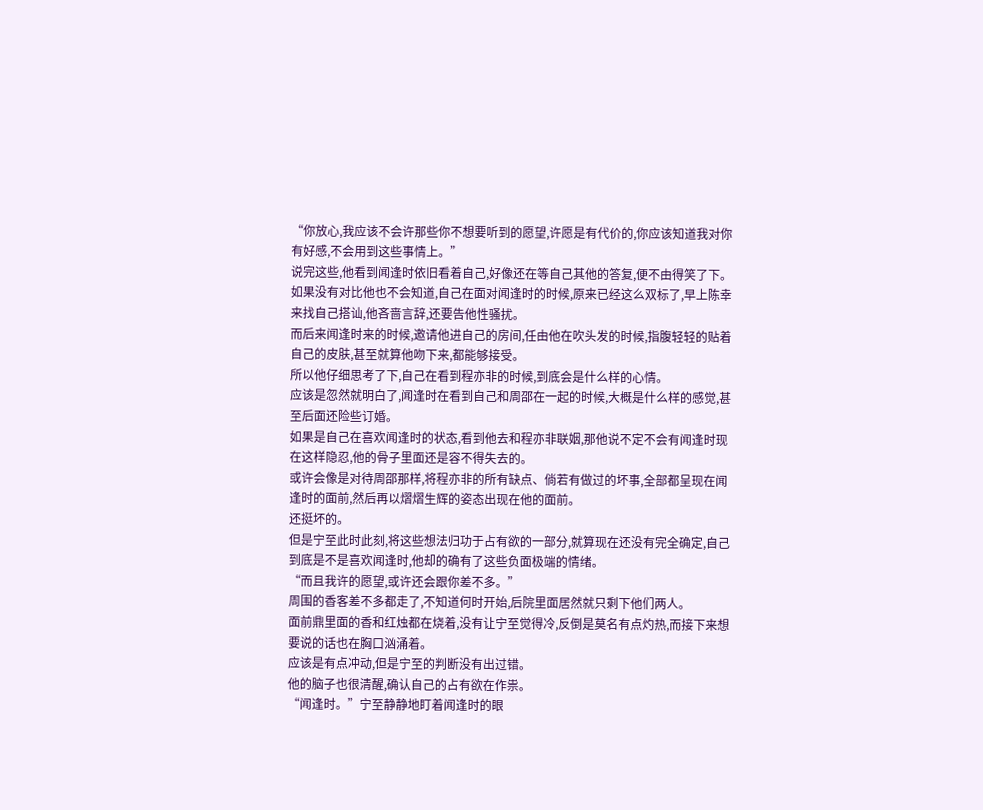“你放心,我应该不会许那些你不想要听到的愿望,许愿是有代价的,你应该知道我对你有好感,不会用到这些事情上。”
说完这些,他看到闻逢时依旧看着自己,好像还在等自己其他的答复,便不由得笑了下。
如果没有对比他也不会知道,自己在面对闻逢时的时候,原来已经这么双标了,早上陈幸来找自己搭讪,他吝啬言辞,还要告他性骚扰。
而后来闻逢时来的时候,邀请他进自己的房间,任由他在吹头发的时候,指腹轻轻的贴着自己的皮肤,甚至就算他吻下来,都能够接受。
所以他仔细思考了下,自己在看到程亦非的时候,到底会是什么样的心情。
应该是忽然就明白了,闻逢时在看到自己和周邵在一起的时候,大概是什么样的感觉,甚至后面还险些订婚。
如果是自己在喜欢闻逢时的状态,看到他去和程亦非联姻,那他说不定不会有闻逢时现在这样隐忍,他的骨子里面还是容不得失去的。
或许会像是对待周邵那样,将程亦非的所有缺点、倘若有做过的坏事,全部都呈现在闻逢时的面前,然后再以熠熠生辉的姿态出现在他的面前。
还挺坏的。
但是宁至此时此刻,将这些想法归功于占有欲的一部分,就算现在还没有完全确定,自己到底是不是喜欢闻逢时,他却的确有了这些负面极端的情绪。
“而且我许的愿望,或许还会跟你差不多。”
周围的香客差不多都走了,不知道何时开始,后院里面居然就只剩下他们两人。
面前鼎里面的香和红烛都在烧着,没有让宁至觉得冷,反倒是莫名有点灼热,而接下来想要说的话也在胸口汹涌着。
应该是有点冲动,但是宁至的判断没有出过错。
他的脑子也很清醒,确认自己的占有欲在作祟。
“闻逢时。”宁至静静地盯着闻逢时的眼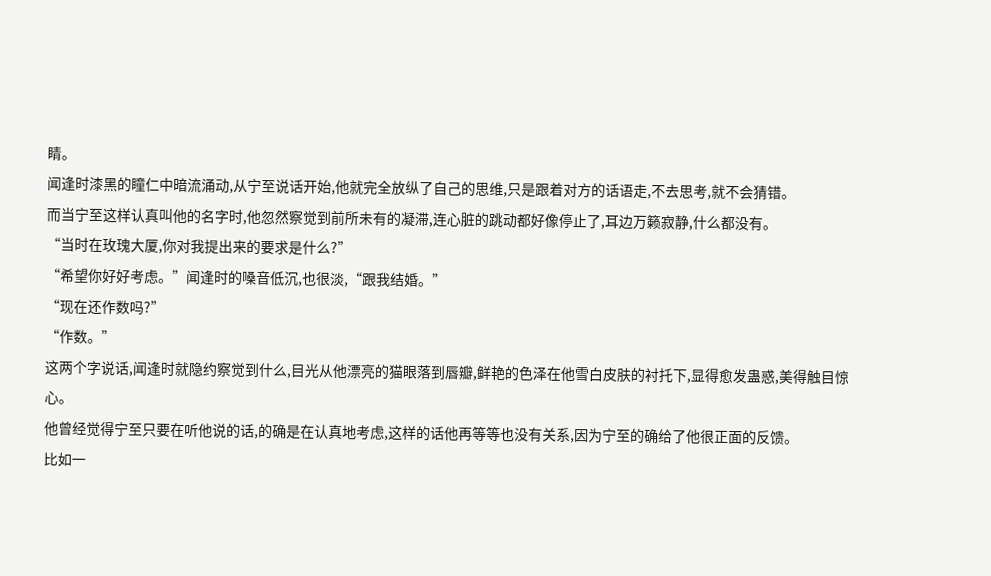睛。
闻逢时漆黑的瞳仁中暗流涌动,从宁至说话开始,他就完全放纵了自己的思维,只是跟着对方的话语走,不去思考,就不会猜错。
而当宁至这样认真叫他的名字时,他忽然察觉到前所未有的凝滞,连心脏的跳动都好像停止了,耳边万籁寂静,什么都没有。
“当时在玫瑰大厦,你对我提出来的要求是什么?”
“希望你好好考虑。”闻逢时的嗓音低沉,也很淡,“跟我结婚。”
“现在还作数吗?”
“作数。”
这两个字说话,闻逢时就隐约察觉到什么,目光从他漂亮的猫眼落到唇瓣,鲜艳的色泽在他雪白皮肤的衬托下,显得愈发蛊惑,美得触目惊心。
他曾经觉得宁至只要在听他说的话,的确是在认真地考虑,这样的话他再等等也没有关系,因为宁至的确给了他很正面的反馈。
比如一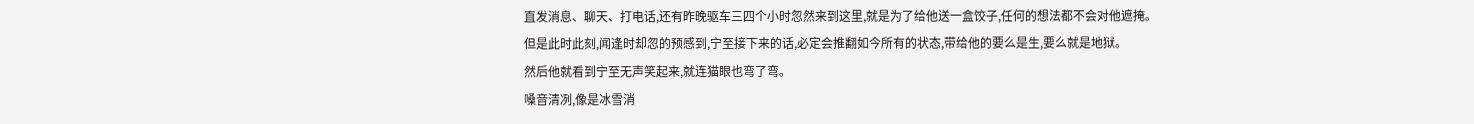直发消息、聊天、打电话,还有昨晚驱车三四个小时忽然来到这里,就是为了给他送一盒饺子,任何的想法都不会对他遮掩。
但是此时此刻,闻逢时却忽的预感到,宁至接下来的话,必定会推翻如今所有的状态,带给他的要么是生,要么就是地狱。
然后他就看到宁至无声笑起来,就连猫眼也弯了弯。
嗓音清冽,像是冰雪消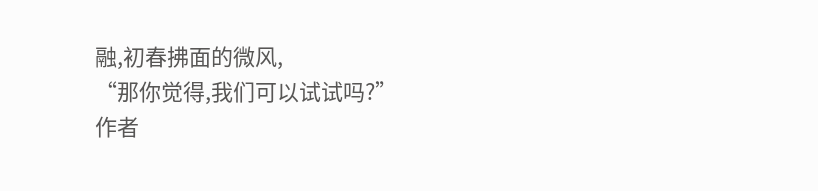融,初春拂面的微风,
“那你觉得,我们可以试试吗?”
作者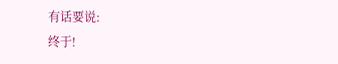有话要说:
终于!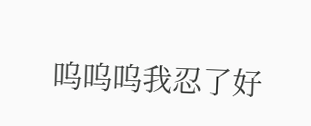呜呜呜我忍了好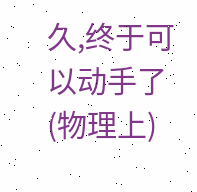久,终于可以动手了(物理上)